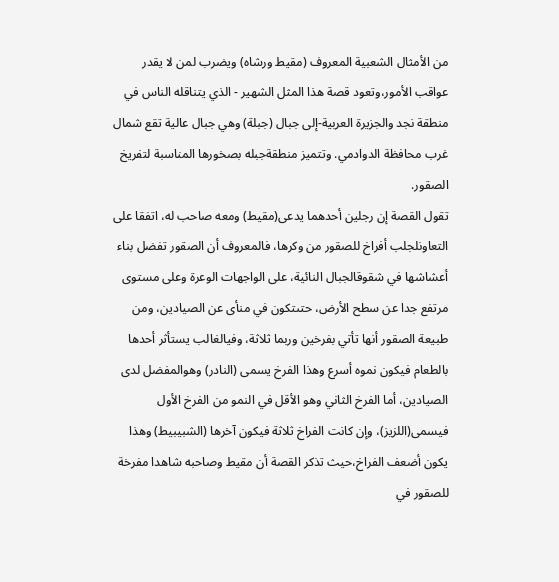من الأمثال الشعبية المعروف (مقيط ورشاه) ويضرب لمن لا يقدر عواقب الأمور،وتعود قصة هذا المثل الشهير - الذي يتناقله الناس في منطقة نجد والجزيرة العربية-إلى جبال (جبلة) وهي جبال عالية تقع شمال غرب محافظة الدوادمي. وتتميز منطقةجبله بصخورها المناسبة لتفريخ الصقور.
تقول القصة إن رجلين أحدهما يدعى(مقيط) ومعه صاحب له، اتفقا على التعاونلجلب أفراخ للصقور من وكرها، فالمعروف أن الصقور تفضل بناء أعشاشها في شقوقالجبال النائية، على الواجهات الوعرة وعلى مستوى مرتفع جدا عن سطح الأرض، حتىتكون في منأى عن الصيادين، ومن طبيعة الصقور أنها تأتي بفرخين وربما ثلاثة، وفيالغالب يستأثر أحدها بالطعام فيكون نموه أسرع وهذا الفرخ يسمى (النادر) وهوالمفضل لدى الصيادين، أما الفرخ الثاني وهو الأقل في النمو من الفرخ الأول فيسمى(اللزيز)، وإن كانت الفراخ ثلاثة فيكون آخرها (الشبيبيط) وهذا يكون أضعف الفراخ،حيث تذكر القصة أن مقيط وصاحبه شاهدا مفرخة للصقور في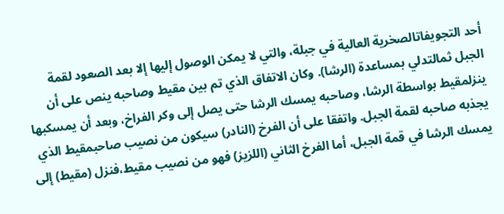أحد التجويفاتالصخرية العالية في جبلة، والتي لا يمكن الوصول إليها إلا بعد الصعود لقمة الجبل ثمالتدلي بمساعدة (الرشا). وكان الاتفاق الذي تم بين مقيط وصاحبه ينص على أن ينزلمقيط بواسطة الرشا، وصاحبه يمسك الرشا حتى يصل إلى وكر الفراخ، وبعد أن يمسكبها يجذبه صاحبه لقمة الجبل. واتفقا على أن الفرخ (النادر) سيكون من نصيب صاحبمقيط الذي يمسك الرشا في قمة الجبل، أما الفرخ الثاني (اللزيز) فهو من نصيب مقيط،فنزل (مقيط) إلى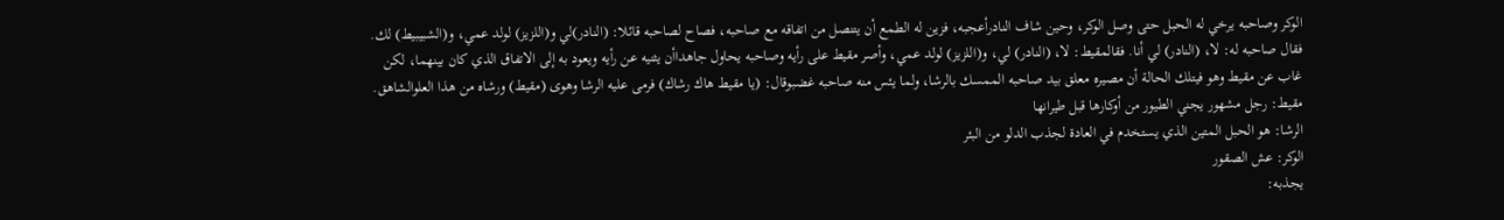الوكر وصاحبه يرخي له الحبل حتى وصل الوكر، وحين شاف النادرأعجبه، فزين له الطمع أن يتنصل من اتفاقه مع صاحبه، فصاح لصاحبه قائلا: (النادر)لي و(اللزيز) لولد عمي، و(الشبيبيط) لك. فقال صاحبه له: لا، (النادر) لي أنا. فقالمقيط: لا، (النادر) لي، و(اللزيز) لولد عمي، وأصر مقيط على رأيه وصاحبه يحاول جاهداأن يثنيه عن رأيه ويعود به إلى الاتفاق الذي كان بينهما، لكن غاب عن مقيط وهو فيتلك الحالة أن مصيره معلق بيد صاحبه الممسك بالرشا، ولما يئس منه صاحبه غضبوقال: (يا مقيط هاك رشاك) فرمى عليه الرشا وهوى (مقيط) ورشاه من هذا العلوالشاهق.
مقيط: رجل مشهور يجني الطيور من أوكارها قبل طيرانها
الرشا: هو الحبل المتين الذي يستخدم في العادة لجذب الدلو من البئر
الوكر: عش الصقور
يجذبه: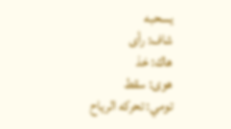يسحبه
شاف: رأى
هاك: خذ
هوى: سقط
تومي: تحركه الرياح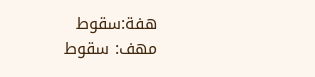هفة:سقوط
مهف: سقوط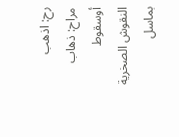رح: اذهب
مراح: ذهاب أوسقوط
النقوش الصخرية بماسل